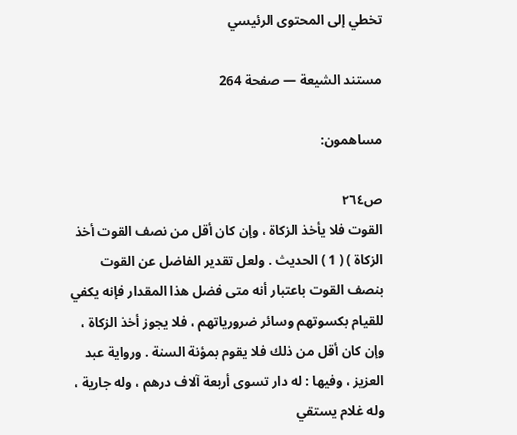تخطي إلى المحتوى الرئيسي

مستند الشيعة — صفحة 264

مساهمون:

ص٢٦٤
القوت فلا يأخذ الزكاة ، وإن كان أقل من نصف القوت أخذ الزكاة ) ( 1 ) الحديث . ولعل تقدير الفاضل عن القوت بنصف القوت باعتبار أنه متى فضل هذا المقدار فإنه يكفي للقيام بكسوتهم وسائر ضرورياتهم ، فلا يجوز أخذ الزكاة ، وإن كان أقل من ذلك فلا يقوم بمؤنة السنة . ورواية عبد العزيز ، وفيها : له دار تسوى أربعة آلاف درهم ، وله جارية ، وله غلام يستقي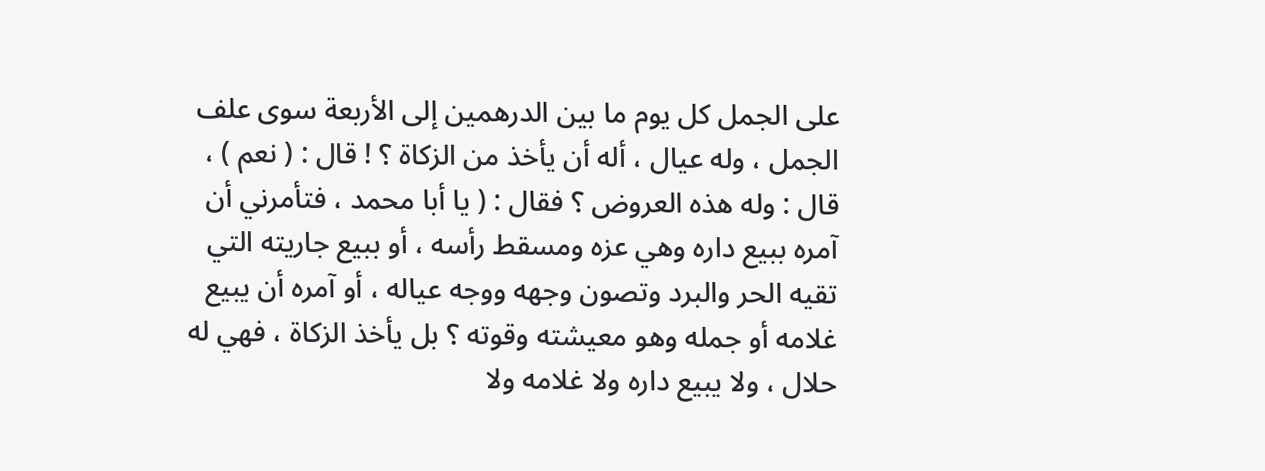على الجمل كل يوم ما بين الدرهمين إلى الأربعة سوى علف الجمل ، وله عيال ، أله أن يأخذ من الزكاة ؟ ! قال : ( نعم ) ، قال : وله هذه العروض ؟ فقال : ( يا أبا محمد ، فتأمرني أن آمره ببيع داره وهي عزه ومسقط رأسه ، أو ببيع جاريته التي تقيه الحر والبرد وتصون وجهه ووجه عياله ، أو آمره أن يبيع غلامه أو جمله وهو معيشته وقوته ؟ بل يأخذ الزكاة ، فهي له حلال ، ولا يبيع داره ولا غلامه ولا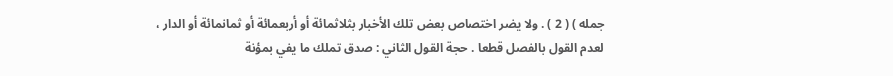جمله ) ( 2 ) . ولا يضر اختصاص بعض تلك الأخبار بثلاثمائة أو أربعمائة أو ثمانمائة أو الدار ، لعدم القول بالفصل قطعا . حجة القول الثاني : صدق تملك ما يفي بمؤنة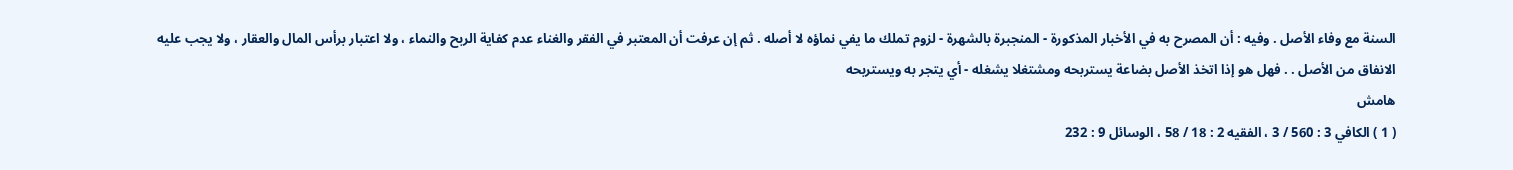السنة مع وفاء الأصل . وفيه : أن المصرح به في الأخبار المذكورة - المنجبرة بالشهرة - لزوم تملك ما يفي نماؤه لا أصله . ثم إن عرفت أن المعتبر في الفقر والغناء عدم كفاية الربح والنماء ، ولا اعتبار برأس المال والعقار ، ولا يجب عليه الانفاق من الأصل . . فهل هو إذا اتخذ الأصل بضاعة يستربحه ومشتغلا يشغله - أي يتجر به ويستربحه
هامش
( 1 ) الكافي 3 : 560 / 3 ، الفقيه 2 : 18 / 58 ، الوسائل 9 : 232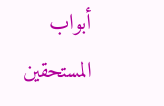أبواب المستحقين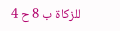للزكاة ب 8 ح 4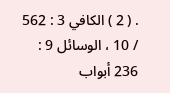. ( 2 ) الكافي 3 : 562 / 10 ، الوسائل 9 : 236 أبواب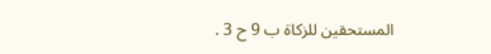المستحقين للزكاة ب 9 ح 3 .